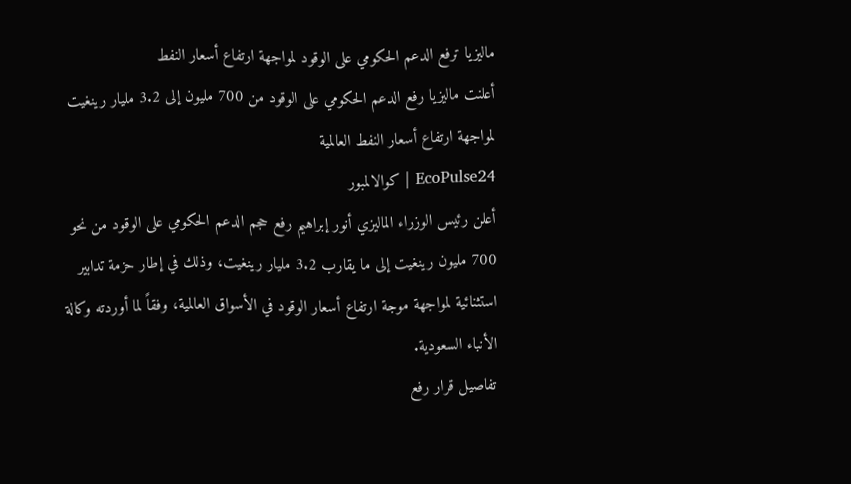ماليزيا ترفع الدعم الحكومي على الوقود لمواجهة ارتفاع أسعار النفط
أعلنت ماليزيا رفع الدعم الحكومي على الوقود من 700 مليون إلى 3.2 مليار رينغيت لمواجهة ارتفاع أسعار النفط العالمية
EcoPulse24 | كوالالمبور
أعلن رئيس الوزراء الماليزي أنور إبراهيم رفع حجم الدعم الحكومي على الوقود من نحو 700 مليون رينغيت إلى ما يقارب 3.2 مليار رينغيت، وذلك في إطار حزمة تدابير استثنائية لمواجهة موجة ارتفاع أسعار الوقود في الأسواق العالمية، وفقاً لما أوردته وكالة الأنباء السعودية.
تفاصيل قرار رفع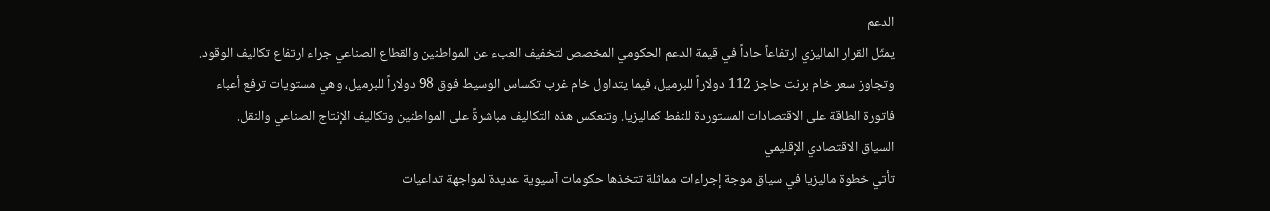الدعم
يمثّل القرار الماليزي ارتفاعاً حاداً في قيمة الدعم الحكومي المخصص لتخفيف العبء عن المواطنين والقطاع الصناعي جراء ارتفاع تكاليف الوقود. وتجاوز سعر خام برنت حاجز 112 دولاراً للبرميل، فيما يتداول خام غرب تكساس الوسيط فوق 98 دولاراً للبرميل، وهي مستويات ترفع أعباء فاتورة الطاقة على الاقتصادات المستوردة للنفط كماليزيا. وتنعكس هذه التكاليف مباشرةً على المواطنين وتكاليف الإنتاج الصناعي والنقل.
السياق الاقتصادي الإقليمي
تأتي خطوة ماليزيا في سياق موجة إجراءات مماثلة تتخذها حكومات آسيوية عديدة لمواجهة تداعيات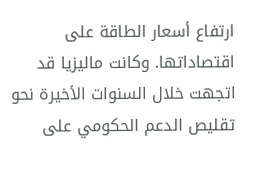ارتفاع أسعار الطاقة على اقتصاداتها. وكانت ماليزيا قد اتجهت خلال السنوات الأخيرة نحو تقليص الدعم الحكومي على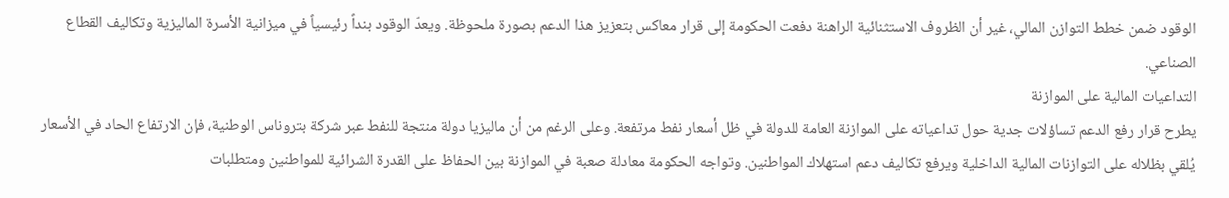الوقود ضمن خطط التوازن المالي، غير أن الظروف الاستثنائية الراهنة دفعت الحكومة إلى قرار معاكس بتعزيز هذا الدعم بصورة ملحوظة. ويعدّ الوقود بنداً رئيسياً في ميزانية الأسرة الماليزية وتكاليف القطاع الصناعي.
التداعيات المالية على الموازنة
يطرح قرار رفع الدعم تساؤلات جدية حول تداعياته على الموازنة العامة للدولة في ظل أسعار نفط مرتفعة. وعلى الرغم من أن ماليزيا دولة منتجة للنفط عبر شركة بتروناس الوطنية، فإن الارتفاع الحاد في الأسعار يُلقي بظلاله على التوازنات المالية الداخلية ويرفع تكاليف دعم استهلاك المواطنين. وتواجه الحكومة معادلة صعبة في الموازنة بين الحفاظ على القدرة الشرائية للمواطنين ومتطلبات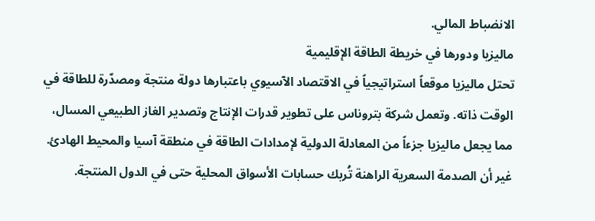الانضباط المالي.
ماليزيا ودورها في خريطة الطاقة الإقليمية
تحتل ماليزيا موقعاً استراتيجياً في الاقتصاد الآسيوي باعتبارها دولة منتجة ومصدّرة للطاقة في الوقت ذاته. وتعمل شركة بتروناس على تطوير قدرات الإنتاج وتصدير الغاز الطبيعي المسال، مما يجعل ماليزيا جزءاً من المعادلة الدولية لإمدادات الطاقة في منطقة آسيا والمحيط الهادئ. غير أن الصدمة السعرية الراهنة تُربك حسابات الأسواق المحلية حتى في الدول المنتجة.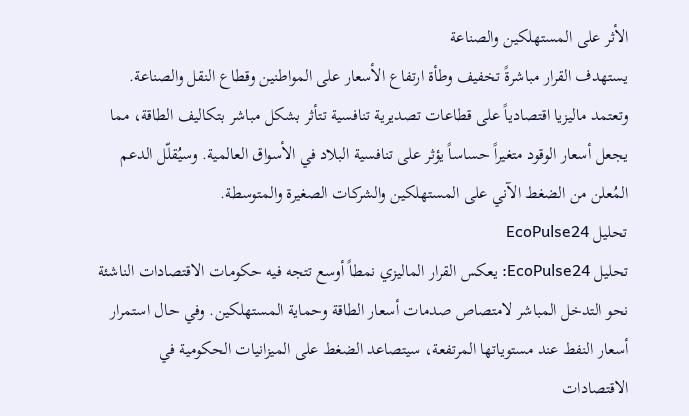الأثر على المستهلكين والصناعة
يستهدف القرار مباشرةً تخفيف وطأة ارتفاع الأسعار على المواطنين وقطاع النقل والصناعة. وتعتمد ماليزيا اقتصادياً على قطاعات تصديرية تنافسية تتأثر بشكل مباشر بتكاليف الطاقة، مما يجعل أسعار الوقود متغيراً حساساً يؤثر على تنافسية البلاد في الأسواق العالمية. وسيُقلّل الدعم المُعلن من الضغط الآني على المستهلكين والشركات الصغيرة والمتوسطة.
تحليل EcoPulse24
تحليل EcoPulse24: يعكس القرار الماليزي نمطاً أوسع تتجه فيه حكومات الاقتصادات الناشئة نحو التدخل المباشر لامتصاص صدمات أسعار الطاقة وحماية المستهلكين. وفي حال استمرار أسعار النفط عند مستوياتها المرتفعة، سيتصاعد الضغط على الميزانيات الحكومية في الاقتصادات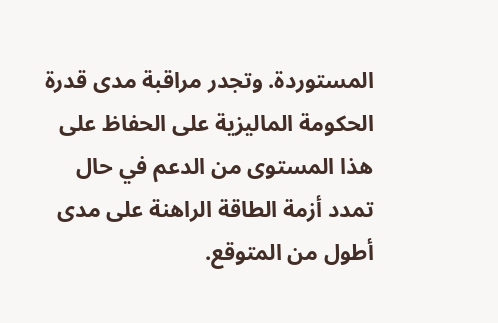المستوردة. وتجدر مراقبة مدى قدرة الحكومة الماليزية على الحفاظ على هذا المستوى من الدعم في حال تمدد أزمة الطاقة الراهنة على مدى أطول من المتوقع.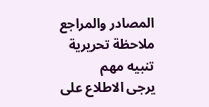المصادر والمراجع
ملاحظة تحريرية
تنبيه مهم
يرجى الاطلاع على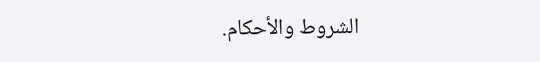الشروط والأحكام.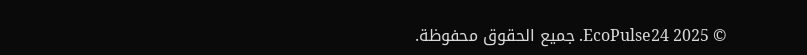© 2025 EcoPulse24. جميع الحقوق محفوظة.